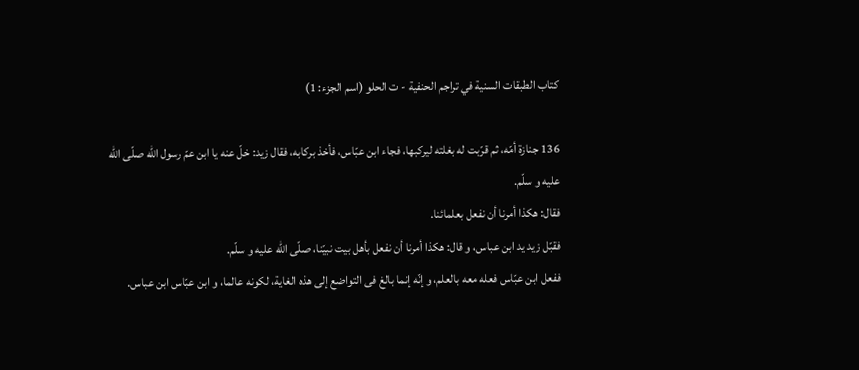كتاب الطبقات السنية في تراجم الحنفية - ت الحلو (اسم الجزء: 1)

136 جنازة أمّه، ثم قرّبت له بغلته ليركبها، فجاء ابن عبّاس، فأخذ بركابه، فقال زيد: خلّ عنه يا ابن عمّ رسول اللّه صلّى اللّه عليه و سلّم.
فقال: هكذا أمرنا أن نفعل بعلمائنا.
فقبّل زيد يد ابن عباس، و قال: هكذا أمرنا أن نفعل بأهل بيت نبيّنا، صلّى اللّه عليه و سلّم.
ففعل ابن عبّاس فعله معه بالعلم، و إنّه إنما بالغ فى التواضع إلى هذه الغاية، لكونه عالما، و ابن عبّاس ابن عباس.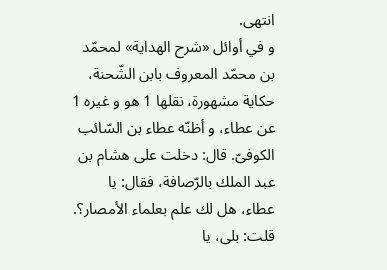انتهى.
و في أوائل «شرح الهداية» لمحمّد بن محمّد المعروف بابن الشّحنة، حكاية مشهورة، نقلها 1 هو و غيره 1 عن عطاء، و أظنّه عطاء بن السّائب الكوفىّ. قال: دخلت على هشام بن عبد الملك بالرّصافة، فقال: يا عطاء، هل لك علم بعلماء الأمصار؟.
قلت: بلى، يا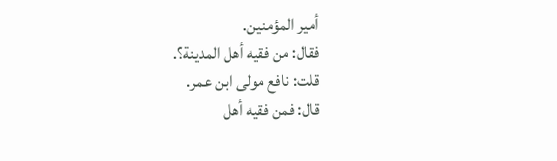أمير المؤمنين.
فقال: من فقيه أهل المدينة؟.
قلت: نافع مولى ابن عمر.
قال: فمن فقيه أهل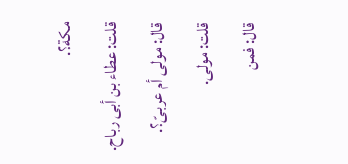مكة؟.
قلت: عطاء بن أبى رباح.
قال: مولى أم عربىّ؟.
قلت: مولى.
قال: فمن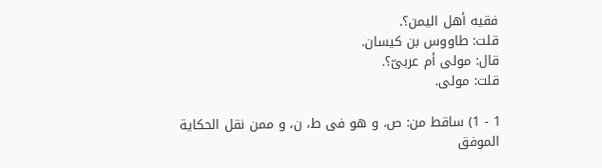فقيه أهل اليمن؟.
قلت: طاووس بن كيسان.
قال: مولى أم عربىّ؟.
قلت: مولى.

1 - 1) ساقط من: ص، و هو فى ط، ن، و ممن نقل الحكاية الموفق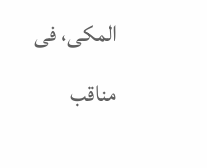المكى، فى مناقب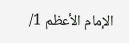الإمام الأعظم 1/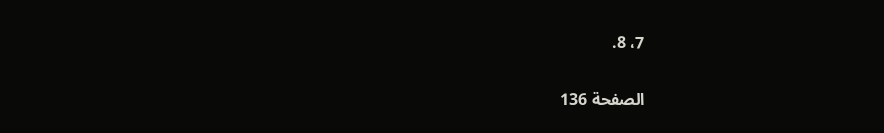7، 8.

الصفحة 136